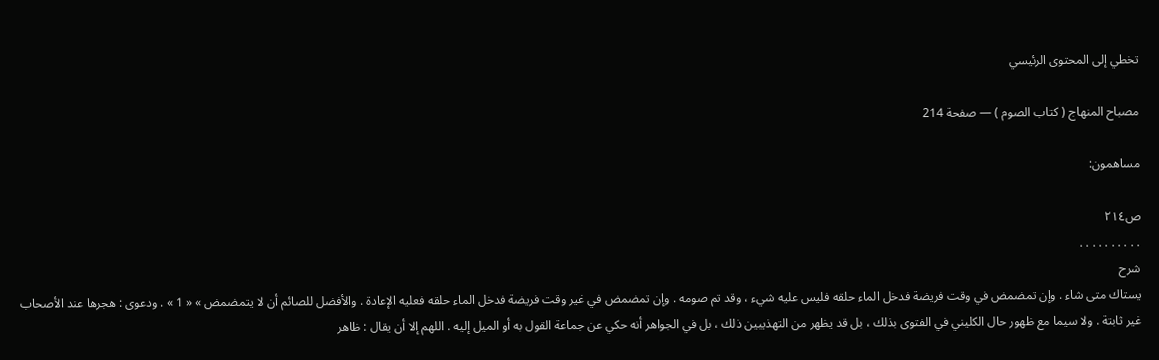تخطي إلى المحتوى الرئيسي

مصباح المنهاج ( كتاب الصوم ) — صفحة 214

مساهمون:

ص٢١٤
. . . . . . . . . .
شرح
يستاك متى شاء . وإن تمضمض في وقت فريضة فدخل الماء حلقه فليس عليه شيء ، وقد تم صومه . وإن تمضمض في غير وقت فريضة فدخل الماء حلقه فعليه الإعادة . والأفضل للصائم أن لا يتمضمض » « 1 » . ودعوى : هجرها عند الأصحاب غير ثابتة . ولا سيما مع ظهور حال الكليني في الفتوى بذلك ، بل قد يظهر من التهذيبين ذلك ، بل في الجواهر أنه حكي عن جماعة القول به أو الميل إليه . اللهم إلا أن يقال : ظاهر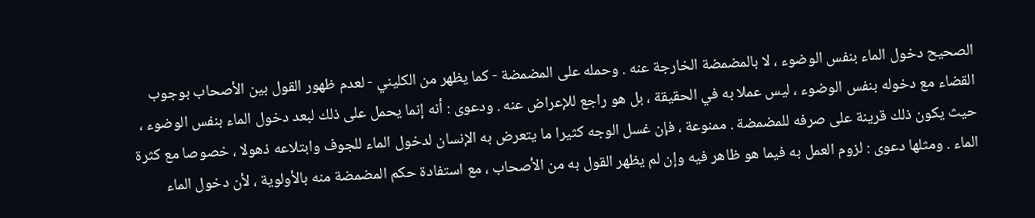الصحيح دخول الماء بنفس الوضوء ، لا بالمضمضة الخارجة عنه . وحمله على المضمضة - كما يظهر من الكليني - لعدم ظهور القول بين الأصحاب بوجوب القضاء مع دخوله بنفس الوضوء ، ليس عملا به في الحقيقة ، بل هو راجع للإعراض عنه . ودعوى : أنه إنما يحمل على ذلك لبعد دخول الماء بنفس الوضوء ، حيث يكون ذلك قرينة على صرفه للمضمضة . ممنوعة ، فإن غسل الوجه كثيرا ما يتعرض به الإنسان لدخول الماء للجوف وابتلاعه ذهولا ، خصوصا مع كثرة الماء . ومثلها دعوى : لزوم العمل به فيما هو ظاهر فيه وإن لم يظهر القول به من الأصحاب ، مع استفادة حكم المضمضة منه بالأولوية ، لأن دخول الماء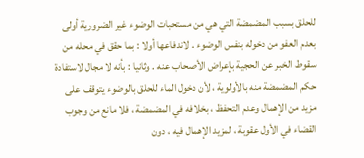للحلق بسبب المضمضة التي هي من مستحبات الوضوء غير الضرورية أولى بعدم العفو من دخوله بنفس الوضوء . لاندفاعها أولا : بما حقق في محله من سقوط الخبر عن الحجية بإعراض الأصحاب عنه . وثانيا : بأنه لا مجال لاستفادة حكم المضمضة منه بالأولوية ، لأن دخول الماء للحلق بالوضوء يتوقف على مزيد من الإهمال وعدم التحفظ ، بخلافه في المضمضة ، فلا مانع من وجوب القضاء في الأول عقوبة ، لمزيد الإهمال فيه ، دون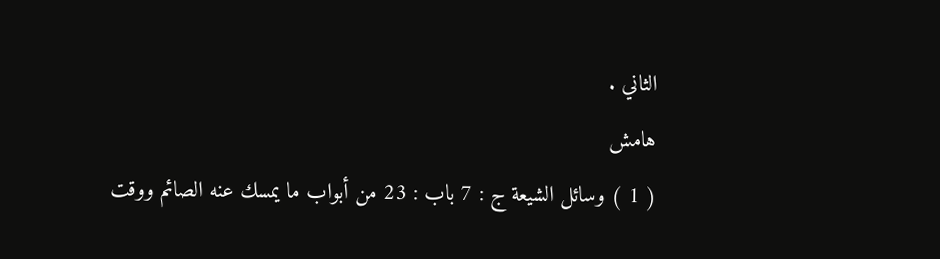الثاني .
هامش
( 1 ) وسائل الشيعة ج : 7 باب : 23 من أبواب ما يمسك عنه الصائم ووقت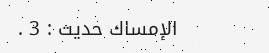الإمساك حديث : 3 .